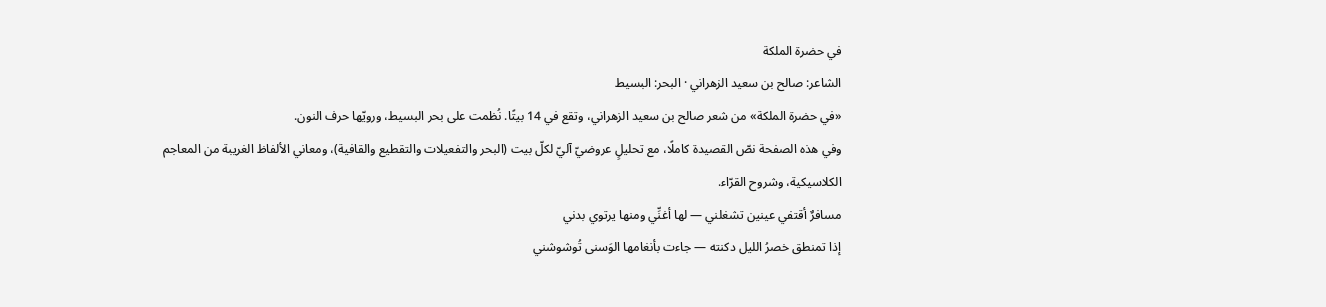في حضرة الملكة
الشاعر: صالح بن سعيد الزهراني · البحر: البسيط
«في حضرة الملكة» من شعر صالح بن سعيد الزهراني، وتقع في 14 بيتًا. نُظمت على بحر البسيط، ورويّها حرف النون.
وفي هذه الصفحة نصّ القصيدة كاملًا، مع تحليلٍ عروضيّ آليّ لكلّ بيت (البحر والتفعيلات والتقطيع والقافية)، ومعاني الألفاظ الغريبة من المعاجم الكلاسيكية، وشروح القرّاء.
مسافرٌ أقتفي عينين تشغلني — لها أغنِّي ومنها يرتوي بدني
إذا تمنطق خصرُ الليل دكنته — جاءت بأنغامها الوَسنى تُوشوشني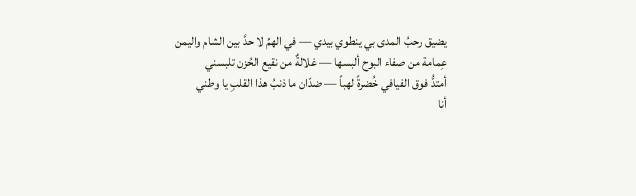يضيق رحبُ المدى بي ينطوي بيدي — في الهمِّ لا حدَّ بين الشام واليمن
عِمامة من صفاء البوح ألبسها — غلالةٌ من نقيع الحُزن تلبسني
أمتدُّ فوق الفيافي خُضرةً لهباً — ضدّان ما ذنبُ هذا القلبِ يا وطني
أنا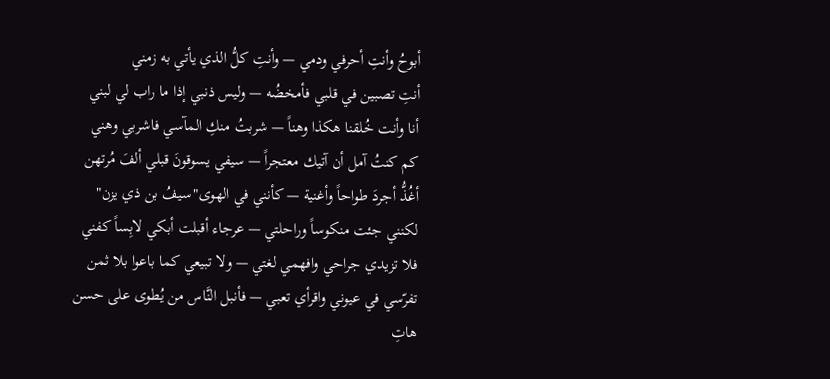أبوحُ وأنتِ أحرفي ودمي — وأنتِ كلُّ الذي يأتي به زمني
أنتِ تصبين في قلبي فأمخضُه — وليس ذنبي إذا ما راب لي لبني
أنا وأنت خُلقنا هكذا وهناً — شربتُ منكِ المآسي فاشربي وهني
كم كنتُ آمل أن آتيك معتجراً — سيفي يسوقونَ قبلي ألفَ مُرتهن
أغُذُّ أجردَ طواحاً وأغنية — كأنني في الهوى"سيفُ بن ذي يزن"
لكنني جئت منكوساً وراحلتي — عرجاء أقبلت أبكي لابِساً كفني
فلا تزيدي جراحي وافهمي لغتي — ولا تبيعي كما باعوا بلا ثمن
تفرّسي في عيوني واقرأي تعبي — فأنبل النَّاس من يُطوى على حسن
هاتِ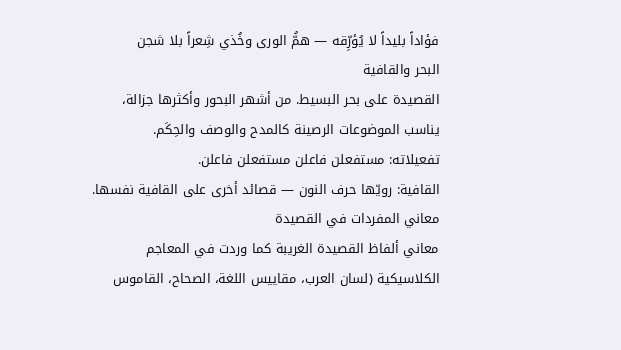فؤاداً بليداً لا يُؤرِّقه — همُّ الورى وخُذي شِعراً بلا شجن
البحر والقافية
القصيدة على بحر البسيط. من أشهر البحور وأكثرها جزالة، يناسب الموضوعات الرصينة كالمدح والوصف والحِكَم.
تفعيلاته: مستفعلن فاعلن مستفعلن فاعلن.
القافية: رويّها حرف النون — قصائد أخرى على القافية نفسها.
معاني المفردات في القصيدة
معاني ألفاظ القصيدة الغريبة كما وردت في المعاجم الكلاسيكية (لسان العرب، مقاييس اللغة، الصحاح، القاموس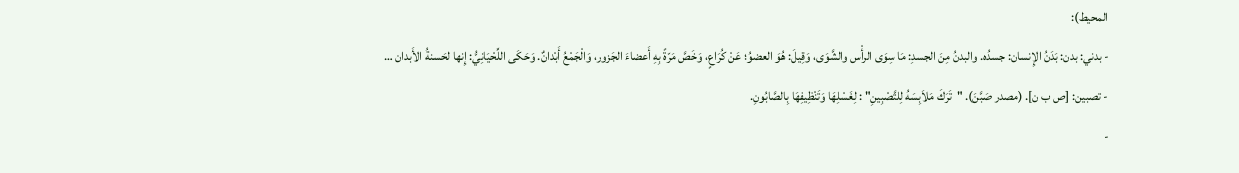المحيط):
- بدني: بدن: بَدَنُ الإِنسان: جسدُه. والبدنُ مِنَ الجسدِ: مَا سِوَى الرأْس والشَّوَى، وَقِيلَ: هُوَ العضوُ؛ عَنْ كُرَاعٍ، وَخَصَّ مَرّةً بِهِ أَعضاءَ الجَزور، وَالْجَمْعُ أَبْدانٌ. وَحَكَى اللِّحْيَانِيُّ: إِنها لحَسنةُ الأَبدان …
- تصبين: [ص ب ن]. (مصدر صَبَّنَ). "تَرَكَ مَلاَبِسَهُ لِلتَّصْبِينِ" : لِغَسْلِهَا وَتَنْظِيفِهَا بِالصَّابُونِ.
-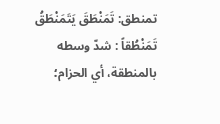تمنطق: تَمَنْطَقَ يَتَمَنْطَقُ تَمَنْطُقاً : شدّ وسطه بالمنطقة، أي الحزام؛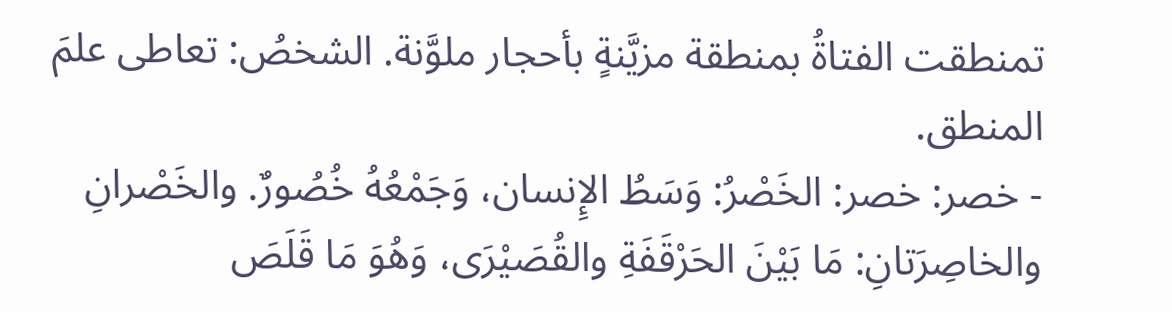تمنطقت الفتاةُ بمنطقة مزيَّنةٍ بأحجار ملوَّنة. الشخصُ: تعاطى علمَ المنطق.
- خصر: خصر: الخَصْرُ: وَسَطُ الإِنسان، وَجَمْعُهُ خُصُورٌ. والخَصْرانِ والخاصِرَتانِ: مَا بَيْنَ الحَرْقَفَةِ والقُصَيْرَى، وَهُوَ مَا قَلَصَ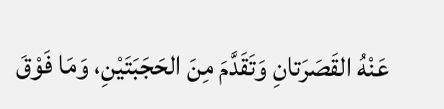عَنْهُ القَصَرَتانِ وَتَقَدَّمَ مِنَ الحَجَبَتَيْنِ، وَمَا فَوْقَ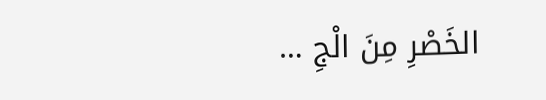الخَصْرِ مِنَ الْجِ …